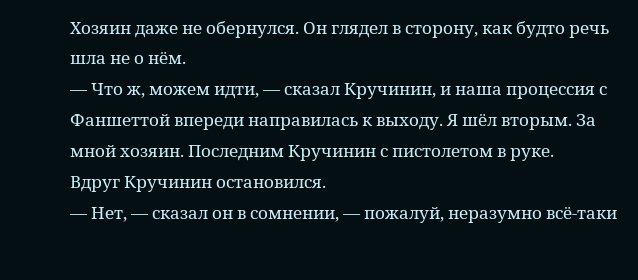Хозяин даже не обернулся. Он глядел в сторону, как будто речь шла не о нём.
— Что ж, можем идти, — сказал Кручинин, и наша процессия с Фаншеттой впереди направилась к выходу. Я шёл вторым. За мной хозяин. Последним Кручинин с пистолетом в руке.
Вдруг Кручинин остановился.
— Нет, — сказал он в сомнении, — пожалуй, неразумно всё-таки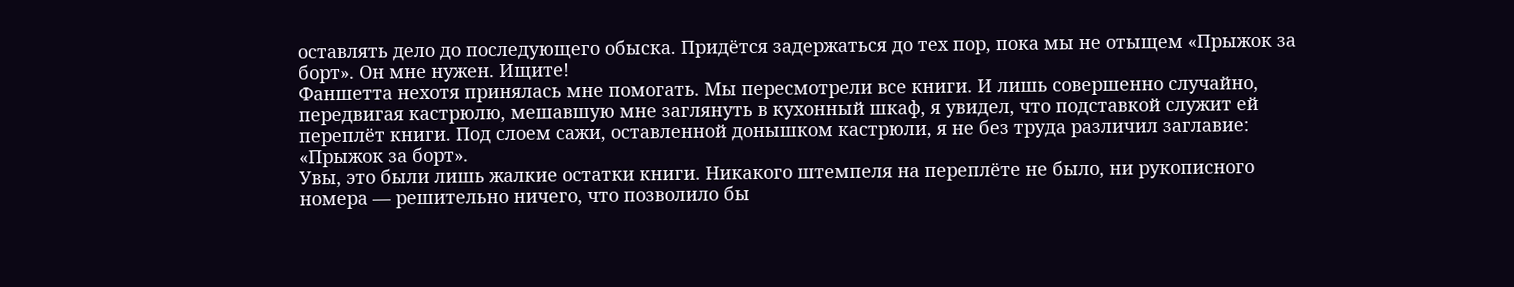оставлять дело до последующего обыска. Придётся задержаться до тех пор, пока мы не отыщем «Прыжок за борт». Он мне нужен. Ищите!
Фаншетта нехотя принялась мне помогать. Мы пересмотрели все книги. И лишь совершенно случайно, передвигая кастрюлю, мешавшую мне заглянуть в кухонный шкаф, я увидел, что подставкой служит ей переплёт книги. Под слоем сажи, оставленной донышком кастрюли, я не без труда различил заглавие: «Прыжок за борт».
Увы, это были лишь жалкие остатки книги. Никакого штемпеля на переплёте не было, ни рукописного номера — решительно ничего, что позволило бы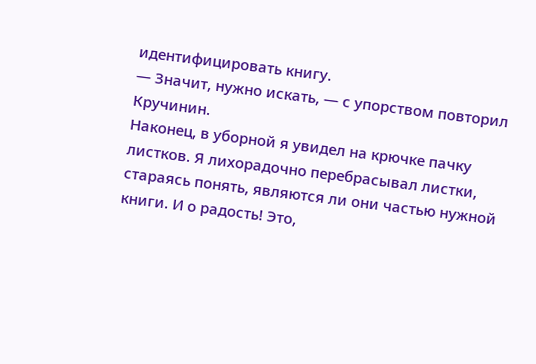идентифицировать книгу.
— Значит, нужно искать, — с упорством повторил Кручинин.
Наконец, в уборной я увидел на крючке пачку листков. Я лихорадочно перебрасывал листки, стараясь понять, являются ли они частью нужной книги. И о радость! Это,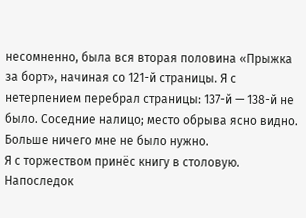несомненно, была вся вторая половина «Прыжка за борт», начиная со 121-й страницы. Я с нетерпением перебрал страницы: 137-й — 138-й не было. Соседние налицо; место обрыва ясно видно. Больше ничего мне не было нужно.
Я с торжеством принёс книгу в столовую. Напоследок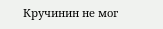Кручинин не мог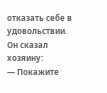отказать себе в удовольствии. Он сказал хозяину:
— Покажите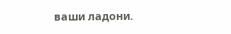ваши ладони.